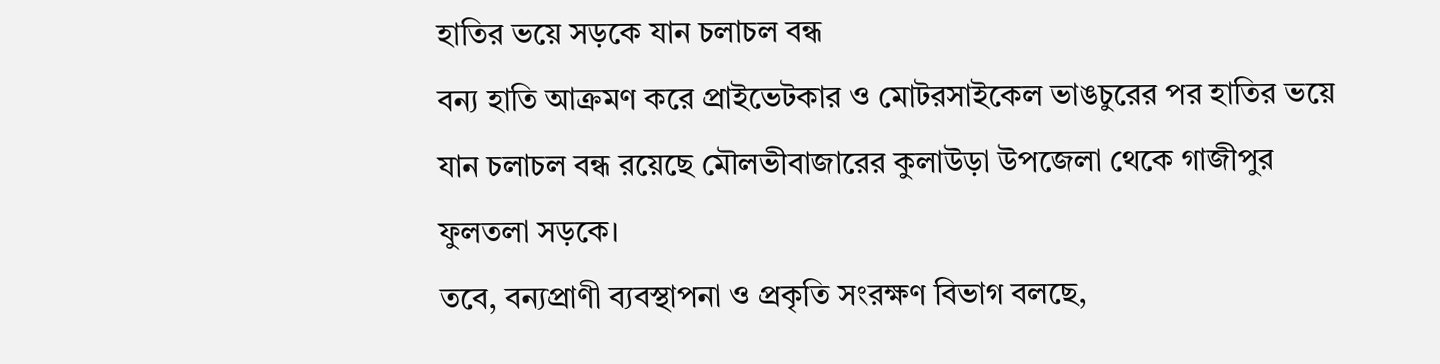হাতির ভয়ে সড়কে যান চলাচল বন্ধ
বন্য হাতি আক্রমণ করে প্রাইভেটকার ও মোটরসাইকেল ভাঙচুরের পর হাতির ভয়ে যান চলাচল বন্ধ রয়েছে মৌলভীবাজারের কুলাউড়া উপজেলা থেকে গাজীপুর ফুলতলা সড়কে।
তবে, বন্যপ্রাণী ব্যবস্থাপনা ও প্রকৃতি সংরক্ষণ বিভাগ বলছে,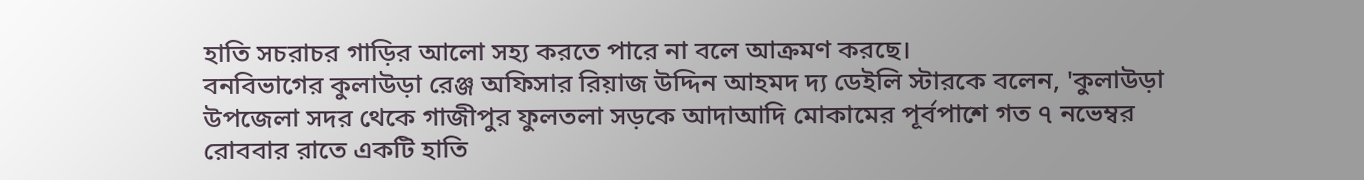হাতি সচরাচর গাড়ির আলো সহ্য করতে পারে না বলে আক্রমণ করছে।
বনবিভাগের কুলাউড়া রেঞ্জ অফিসার রিয়াজ উদ্দিন আহমদ দ্য ডেইলি স্টারকে বলেন, 'কুলাউড়া উপজেলা সদর থেকে গাজীপুর ফুলতলা সড়কে আদাআদি মোকামের পূর্বপাশে গত ৭ নভেম্বর রোববার রাতে একটি হাতি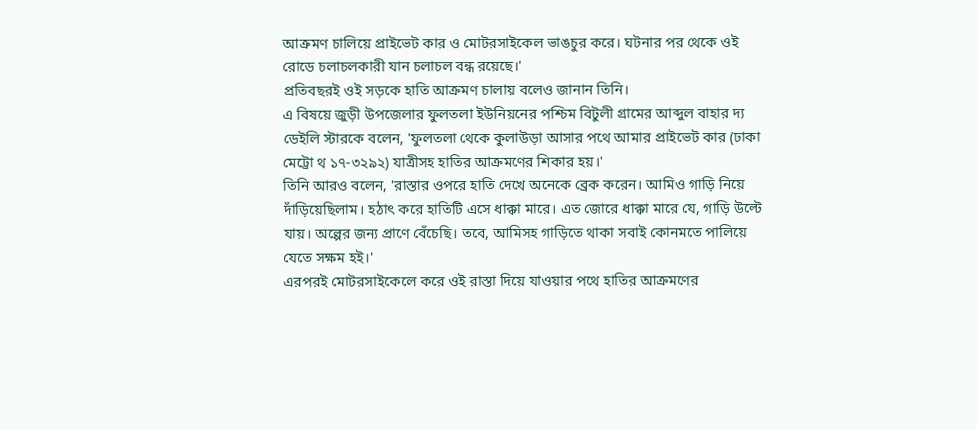আক্রমণ চালিয়ে প্রাইভেট কার ও মোটরসাইকেল ভাঙচুর করে। ঘটনার পর থেকে ওই রোডে চলাচলকারী যান চলাচল বন্ধ রয়েছে।'
প্রতিবছরই ওই সড়কে হাতি আক্রমণ চালায় বলেও জানান তিনি।
এ বিষয়ে জুড়ী উপজেলার ফুলতলা ইউনিয়নের পশ্চিম বিটুলী গ্রামের আব্দুল বাহার দ্য ডেইলি স্টারকে বলেন, 'ফুলতলা থেকে কুলাউড়া আসার পথে আমার প্রাইভেট কার (ঢাকা মেট্রো থ ১৭-৩২৯২) যাত্রীসহ হাতির আক্রমণের শিকার হয়।'
তিনি আরও বলেন, 'রাস্তার ওপরে হাতি দেখে অনেকে ব্রেক করেন। আমিও গাড়ি নিয়ে দাঁড়িয়েছিলাম। হঠাৎ করে হাতিটি এসে ধাক্কা মারে। এত জোরে ধাক্কা মারে যে, গাড়ি উল্টে যায়। অল্পের জন্য প্রাণে বেঁচেছি। তবে, আমিসহ গাড়িতে থাকা সবাই কোনমতে পালিয়ে যেতে সক্ষম হই।'
এরপরই মোটরসাইকেলে করে ওই রাস্তা দিয়ে যাওয়ার পথে হাতির আক্রমণের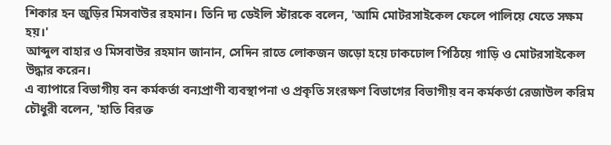শিকার হন জুড়ির মিসবাউর রহমান। তিনি দ্য ডেইলি স্টারকে বলেন, 'আমি মোটরসাইকেল ফেলে পালিয়ে যেতে সক্ষম হয়।'
আব্দুল বাহার ও মিসবাউর রহমান জানান, সেদিন রাতে লোকজন জড়ো হয়ে ঢাকঢোল পিঠিয়ে গাড়ি ও মোটরসাইকেল উদ্ধার করেন।
এ ব্যাপারে বিভাগীয় বন কর্মকর্তা বন্যপ্রাণী ব্যবস্থাপনা ও প্রকৃতি সংরক্ষণ বিভাগের বিভাগীয় বন কর্মকর্তা রেজাউল করিম চৌধুরী বলেন, 'হাতি বিরক্ত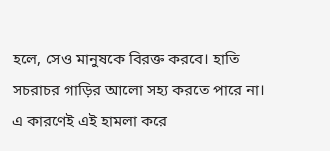হলে, সেও মানুষকে বিরক্ত করবে। হাতি সচরাচর গাড়ির আলো সহ্য করতে পারে না। এ কারণেই এই হামলা করে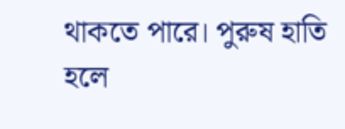থাকতে পারে। পুরুষ হাতি হলে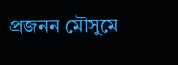প্রজনন মৌসুমে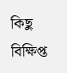কিছু বিক্ষিপ্ত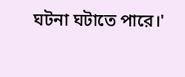ঘটনা ঘটাতে পারে।'